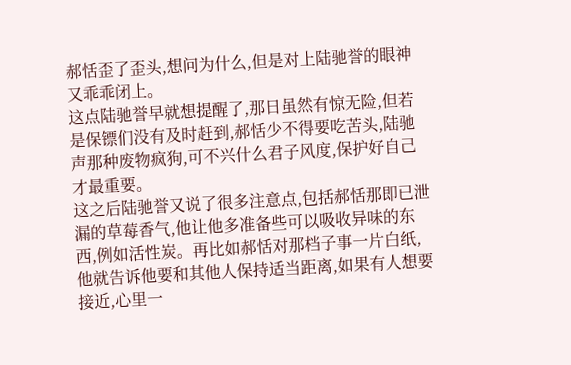郝恬歪了歪头,想问为什么,但是对上陆驰誉的眼神又乖乖闭上。
这点陆驰誉早就想提醒了,那日虽然有惊无险,但若是保镖们没有及时赶到,郝恬少不得要吃苦头,陆驰声那种废物疯狗,可不兴什么君子风度,保护好自己才最重要。
这之后陆驰誉又说了很多注意点,包括郝恬那即已泄漏的草莓香气,他让他多准备些可以吸收异味的东西,例如活性炭。再比如郝恬对那档子事一片白纸,他就告诉他要和其他人保持适当距离,如果有人想要接近,心里一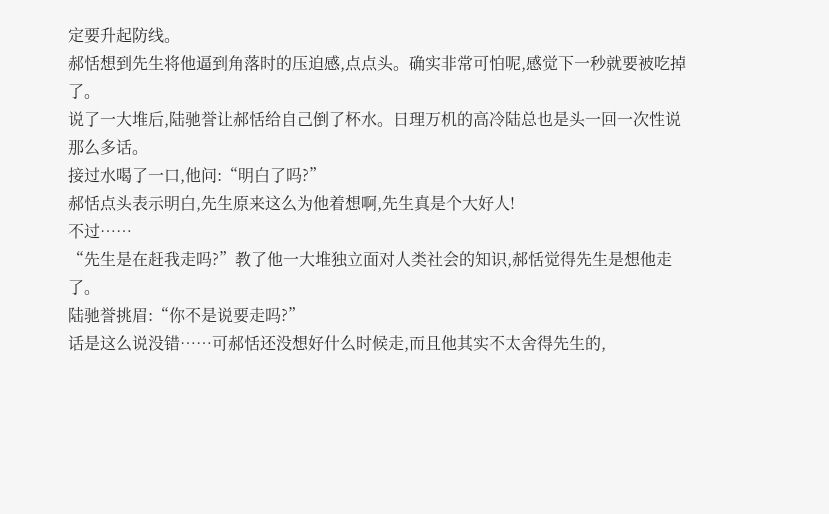定要升起防线。
郝恬想到先生将他逼到角落时的压迫感,点点头。确实非常可怕呢,感觉下一秒就要被吃掉了。
说了一大堆后,陆驰誉让郝恬给自己倒了杯水。日理万机的高冷陆总也是头一回一次性说那么多话。
接过水喝了一口,他问:“明白了吗?”
郝恬点头表示明白,先生原来这么为他着想啊,先生真是个大好人!
不过……
“先生是在赶我走吗?”教了他一大堆独立面对人类社会的知识,郝恬觉得先生是想他走了。
陆驰誉挑眉:“你不是说要走吗?”
话是这么说没错……可郝恬还没想好什么时候走,而且他其实不太舍得先生的,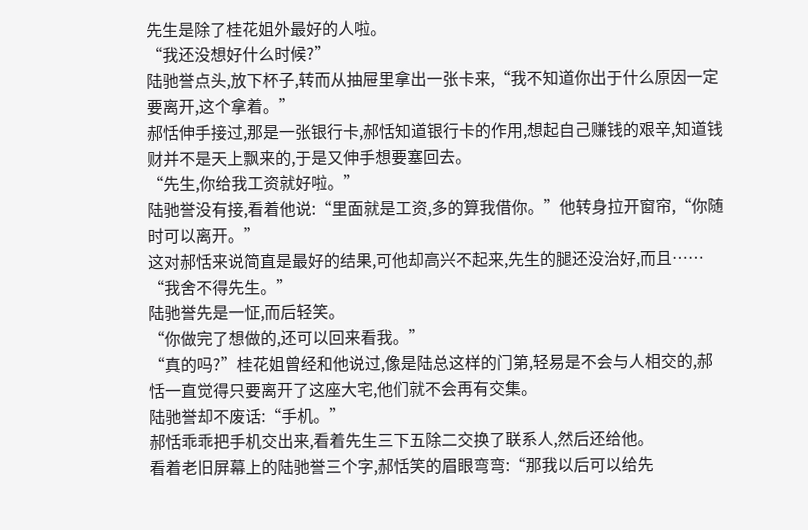先生是除了桂花姐外最好的人啦。
“我还没想好什么时候?”
陆驰誉点头,放下杯子,转而从抽屉里拿出一张卡来,“我不知道你出于什么原因一定要离开,这个拿着。”
郝恬伸手接过,那是一张银行卡,郝恬知道银行卡的作用,想起自己赚钱的艰辛,知道钱财并不是天上飘来的,于是又伸手想要塞回去。
“先生,你给我工资就好啦。”
陆驰誉没有接,看着他说:“里面就是工资,多的算我借你。”他转身拉开窗帘,“你随时可以离开。”
这对郝恬来说简直是最好的结果,可他却高兴不起来,先生的腿还没治好,而且……
“我舍不得先生。”
陆驰誉先是一怔,而后轻笑。
“你做完了想做的,还可以回来看我。”
“真的吗?”桂花姐曾经和他说过,像是陆总这样的门第,轻易是不会与人相交的,郝恬一直觉得只要离开了这座大宅,他们就不会再有交集。
陆驰誉却不废话:“手机。”
郝恬乖乖把手机交出来,看着先生三下五除二交换了联系人,然后还给他。
看着老旧屏幕上的陆驰誉三个字,郝恬笑的眉眼弯弯:“那我以后可以给先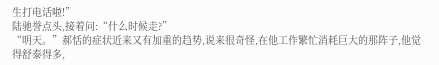生打电话啦!”
陆驰誉点头,接着问:“什么时候走?”
“明天。”郝恬的症状近来又有加重的趋势,说来很奇怪,在他工作繁忙消耗巨大的那阵子,他觉得舒泰得多,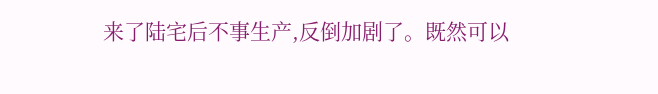来了陆宅后不事生产,反倒加剧了。既然可以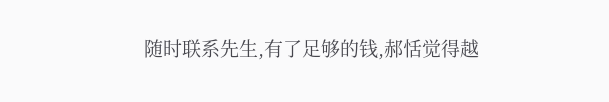随时联系先生,有了足够的钱,郝恬觉得越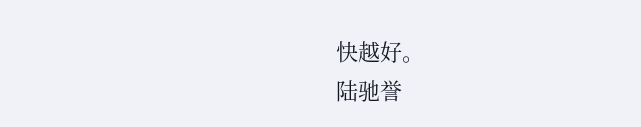快越好。
陆驰誉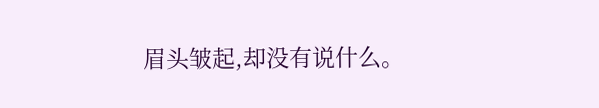眉头皱起,却没有说什么。